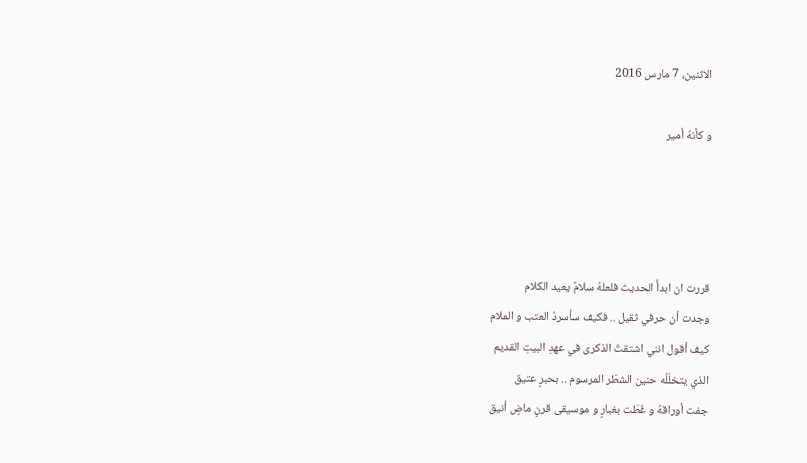الاثنين، 7 مارس 2016

و كأنهُ أمير




قررت ان ابدأَ الحديث فلعلهُ سلامٌ يعيد الكلام
وجدت أن حرفي ثقيل .. فكيف سأسردُ العتب و الملام
كيف أقول انني اشتقتُ الذكرى في عهدِ البيتِ القديم
الذي يتخلَلُه حنين الشطَر المرسوم .. بحبرٍ عتيق
جفت أوراقهُ و غُطَت بغبارٍ و موسيقى قرنٍ ماضٍ أنيق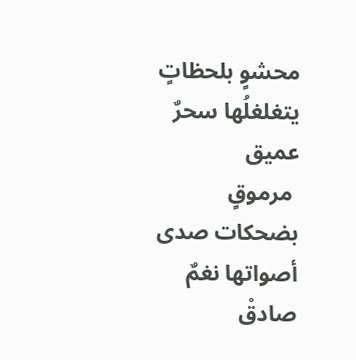محشوٍ بلحظاتٍ يتغلغلُها سحرٌ عميق
 مرموقٍ بضحكات صدى أصواتها نغمٌ صادقْ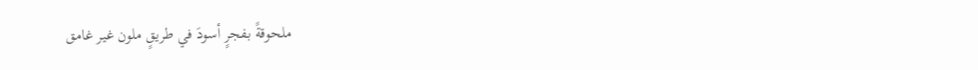ملحوقةً بفجرٍ أسودَ في طريقٍ ملون غير غامق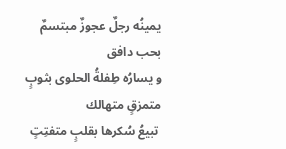يمينُه رجلٌ عجوزٌ مبتسمٌ بحب دافق
و يسارُه طِفلةُ الحلوى بثوبٍ متمزقٍ متهالك
 تبيعُ سُكرها بقلبٍ متفتِتٍ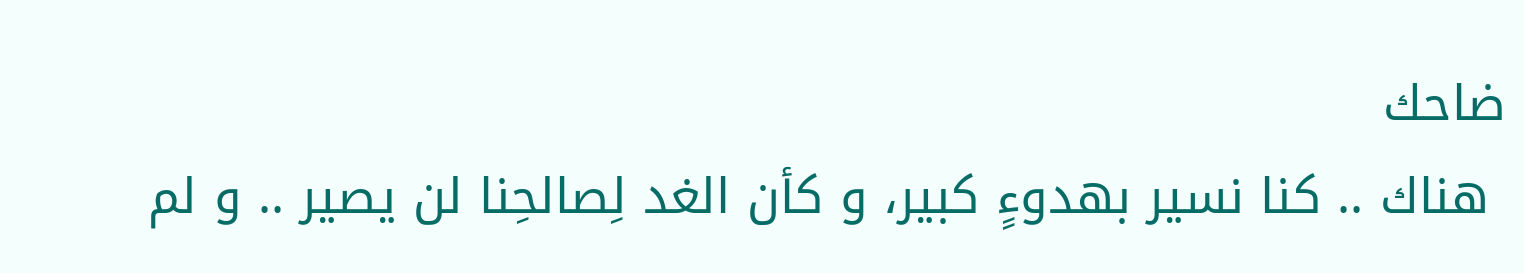ضاحك
 هناك .. كنا نسير بهدوءٍ كبير، و كأن الغد لِصالحِنا لن يصير .. و لم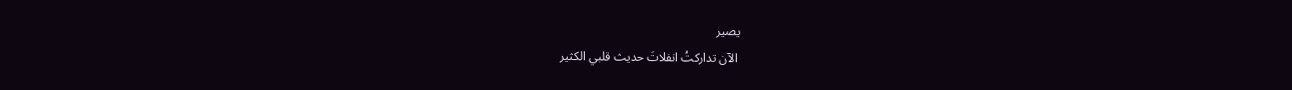يصير
 الآن تداركتُ انفلاتَ حديث قلبي الكثير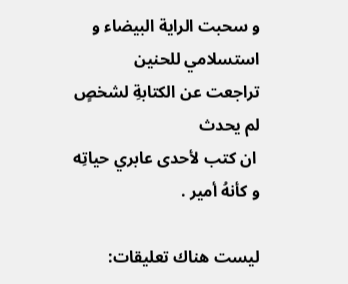و سحبت الراية البيضاء و استسلامي للحنين
تراجعت عن الكتابةِ لشخصٍ لم يحدث
 ان كتب لأحدى عابري حياتِه و كأنهُ أمير .

ليست هناك تعليقات: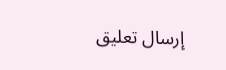إرسال تعليق